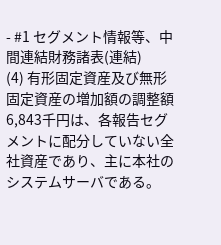- #1 セグメント情報等、中間連結財務諸表(連結)
(4) 有形固定資産及び無形固定資産の増加額の調整額6,843千円は、各報告セグメントに配分していない全社資産であり、主に本社のシステムサーバである。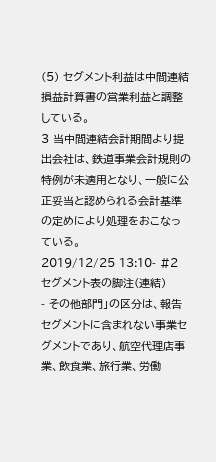(5) セグメント利益は中間連結損益計算書の営業利益と調整している。
3 当中間連結会計期間より提出会社は、鉄道事業会計規則の特例が未適用となり、一般に公正妥当と認められる会計基準の定めにより処理をおこなっている。
2019/12/25 13:10- #2 セグメント表の脚注(連結)
- その他部門」の区分は、報告セグメントに含まれない事業セグメントであり、航空代理店事業、飲食業、旅行業、労働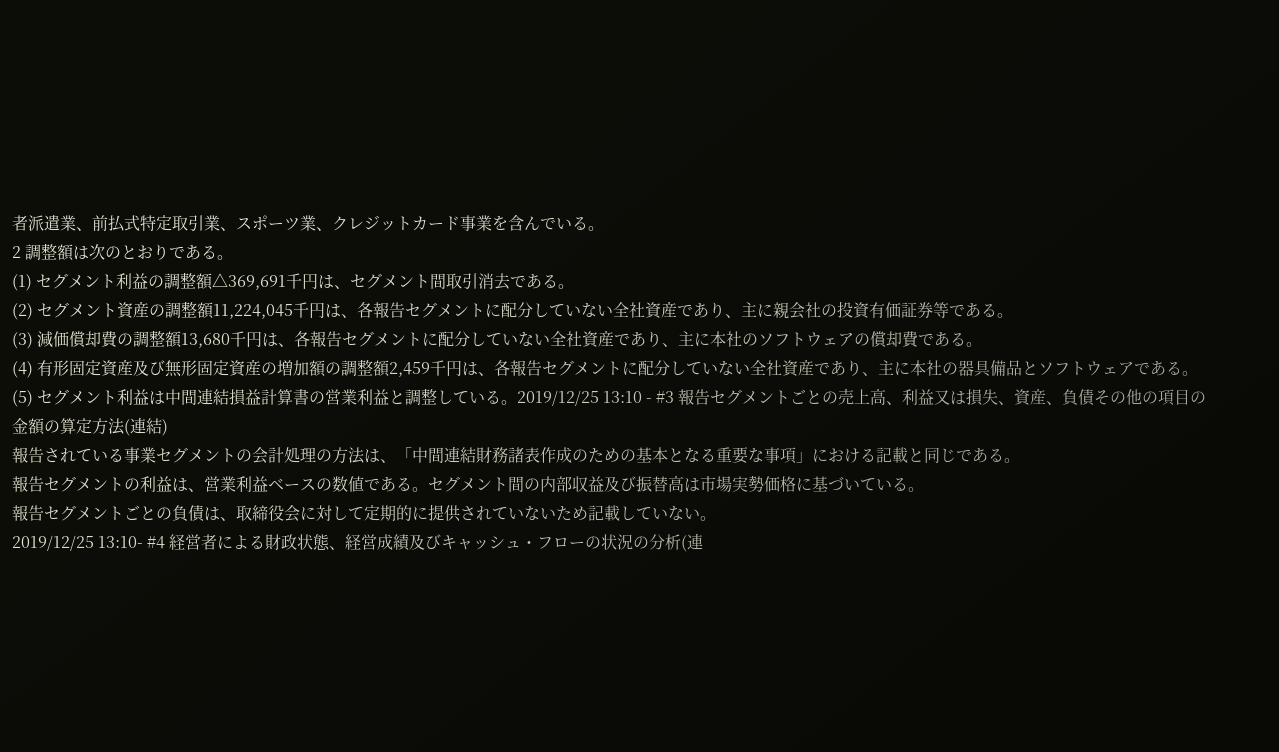者派遣業、前払式特定取引業、スポーツ業、クレジットカード事業を含んでいる。
2 調整額は次のとおりである。
(1) セグメント利益の調整額△369,691千円は、セグメント間取引消去である。
(2) セグメント資産の調整額11,224,045千円は、各報告セグメントに配分していない全社資産であり、主に親会社の投資有価証券等である。
(3) 減価償却費の調整額13,680千円は、各報告セグメントに配分していない全社資産であり、主に本社のソフトウェアの償却費である。
(4) 有形固定資産及び無形固定資産の増加額の調整額2,459千円は、各報告セグメントに配分していない全社資産であり、主に本社の器具備品とソフトウェアである。
(5) セグメント利益は中間連結損益計算書の営業利益と調整している。2019/12/25 13:10 - #3 報告セグメントごとの売上高、利益又は損失、資産、負債その他の項目の金額の算定方法(連結)
報告されている事業セグメントの会計処理の方法は、「中間連結財務諸表作成のための基本となる重要な事項」における記載と同じである。
報告セグメントの利益は、営業利益ベースの数値である。セグメント間の内部収益及び振替高は市場実勢価格に基づいている。
報告セグメントごとの負債は、取締役会に対して定期的に提供されていないため記載していない。
2019/12/25 13:10- #4 経営者による財政状態、経営成績及びキャッシュ・フローの状況の分析(連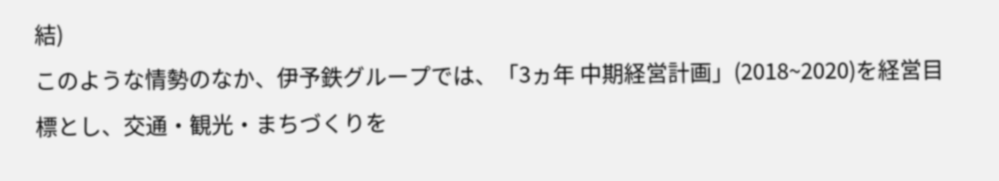結)
このような情勢のなか、伊予鉄グループでは、「3ヵ年 中期経営計画」(2018~2020)を経営目標とし、交通・観光・まちづくりを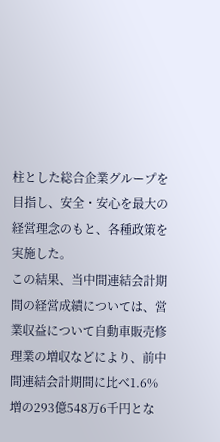柱とした総合企業グループを目指し、安全・安心を最大の経営理念のもと、各種政策を実施した。
この結果、当中間連結会計期間の経営成績については、営業収益について自動車販売修理業の増収などにより、前中間連結会計期間に比べ1.6%増の293億548万6千円とな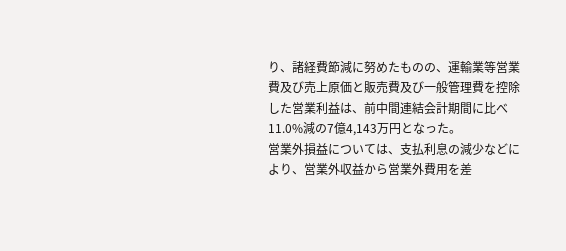り、諸経費節減に努めたものの、運輸業等営業費及び売上原価と販売費及び一般管理費を控除した営業利益は、前中間連結会計期間に比べ11.0%減の7億4,143万円となった。
営業外損益については、支払利息の減少などにより、営業外収益から営業外費用を差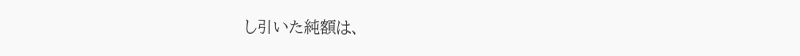し引いた純額は、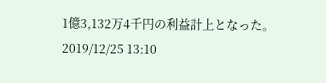1億3,132万4千円の利益計上となった。
2019/12/25 13:10